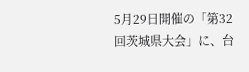5月29日開催の「第32回茨城県大会」に、台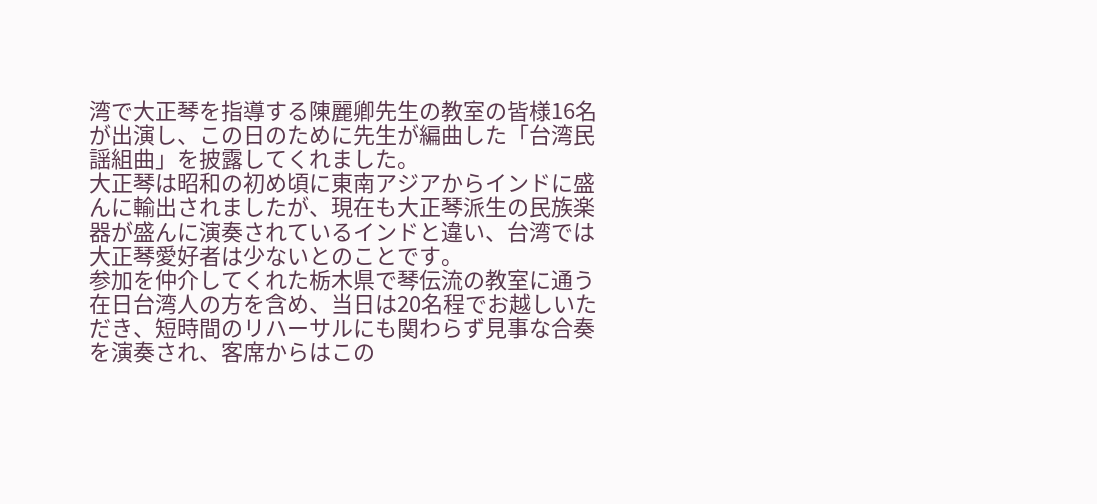湾で大正琴を指導する陳麗卿先生の教室の皆様16名が出演し、この日のために先生が編曲した「台湾民謡組曲」を披露してくれました。
大正琴は昭和の初め頃に東南アジアからインドに盛んに輸出されましたが、現在も大正琴派生の民族楽器が盛んに演奏されているインドと違い、台湾では大正琴愛好者は少ないとのことです。
参加を仲介してくれた栃木県で琴伝流の教室に通う在日台湾人の方を含め、当日は20名程でお越しいただき、短時間のリハーサルにも関わらず見事な合奏を演奏され、客席からはこの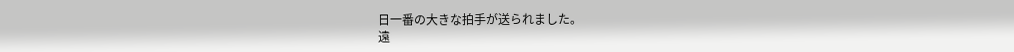日一番の大きな拍手が送られました。
遠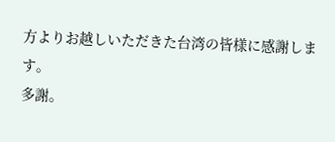方よりお越しいただきた台湾の皆様に感謝します。
多謝。